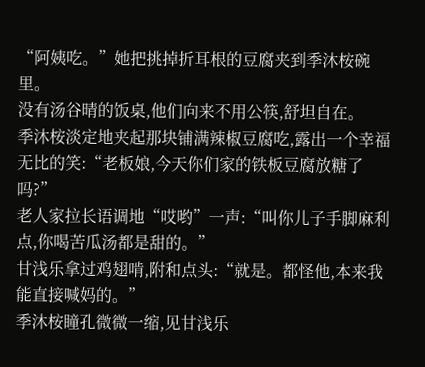“阿姨吃。”她把挑掉折耳根的豆腐夹到季沐桉碗里。
没有汤谷晴的饭桌,他们向来不用公筷,舒坦自在。
季沐桉淡定地夹起那块铺满辣椒豆腐吃,露出一个幸福无比的笑:“老板娘,今天你们家的铁板豆腐放糖了吗?”
老人家拉长语调地“哎哟”一声:“叫你儿子手脚麻利点,你喝苦瓜汤都是甜的。”
甘浅乐拿过鸡翅啃,附和点头:“就是。都怪他,本来我能直接喊妈的。”
季沐桉瞳孔微微一缩,见甘浅乐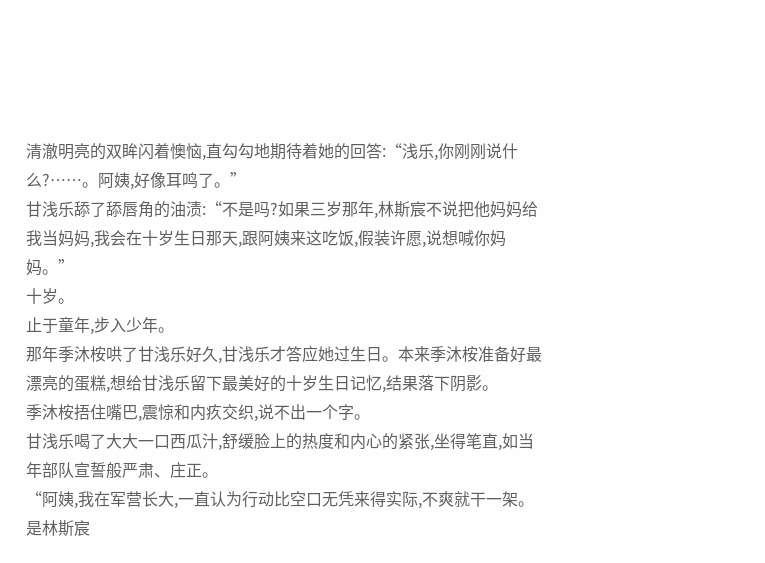清澈明亮的双眸闪着懊恼,直勾勾地期待着她的回答:“浅乐,你刚刚说什么?……。阿姨,好像耳鸣了。”
甘浅乐舔了舔唇角的油渍:“不是吗?如果三岁那年,林斯宸不说把他妈妈给我当妈妈,我会在十岁生日那天,跟阿姨来这吃饭,假装许愿,说想喊你妈妈。”
十岁。
止于童年,步入少年。
那年季沐桉哄了甘浅乐好久,甘浅乐才答应她过生日。本来季沐桉准备好最漂亮的蛋糕,想给甘浅乐留下最美好的十岁生日记忆,结果落下阴影。
季沐桉捂住嘴巴,震惊和内疚交织,说不出一个字。
甘浅乐喝了大大一口西瓜汁,舒缓脸上的热度和内心的紧张,坐得笔直,如当年部队宣誓般严肃、庄正。
“阿姨,我在军营长大,一直认为行动比空口无凭来得实际,不爽就干一架。是林斯宸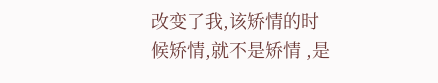改变了我,该矫情的时候矫情,就不是矫情 ,是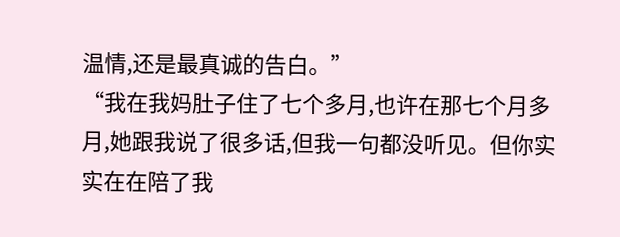温情,还是最真诚的告白。”
“我在我妈肚子住了七个多月,也许在那七个月多月,她跟我说了很多话,但我一句都没听见。但你实实在在陪了我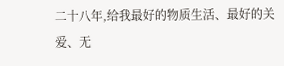二十八年,给我最好的物质生活、最好的关爱、无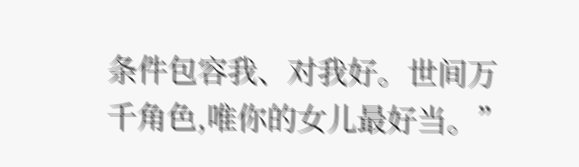条件包容我、对我好。世间万千角色,唯你的女儿最好当。”